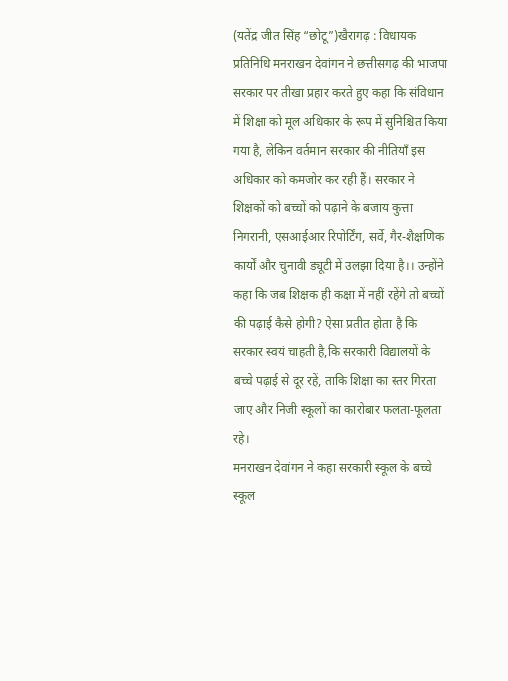(यतेंद्र जीत सिंह “छोटू”)खैरागढ़ : विधायक प्रतिनिधि मनराखन देवांगन ने छत्तीसगढ़ की भाजपा सरकार पर तीखा प्रहार करते हुए कहा कि संविधान में शिक्षा को मूल अधिकार के रूप में सुनिश्चित किया गया है, लेकिन वर्तमान सरकार की नीतियाँ इस अधिकार को कमजोर कर रही हैं। सरकार ने शिक्षकों को बच्चों को पढ़ाने के बजाय कुत्ता निगरानी, एसआईआर रिपोर्टिंग, सर्वे, गैर-शैक्षणिक कार्यों और चुनावी ड्यूटी में उलझा दिया है।। उन्होंने कहा कि जब शिक्षक ही कक्षा में नहीं रहेंगे तो बच्चों की पढ़ाई कैसे होगी? ऐसा प्रतीत होता है कि सरकार स्वयं चाहती है,कि सरकारी विद्यालयों के बच्चे पढ़ाई से दूर रहें, ताकि शिक्षा का स्तर गिरता जाए और निजी स्कूलों का कारोबार फलता-फूलता रहे।
मनराखन देवांगन ने कहा सरकारी स्कूल के बच्चे स्कूल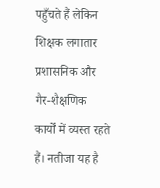पहुँचते हैं लेकिन शिक्षक लगातार प्रशासनिक और गैर-शैक्षणिक कार्यों में व्यस्त रहते हैं। नतीजा यह है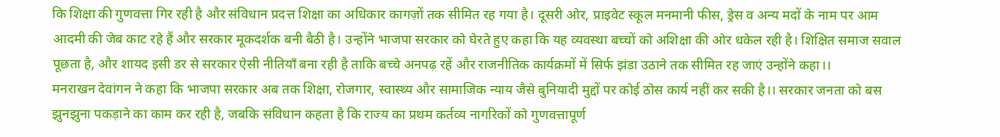कि शिक्षा की गुणवत्ता गिर रही है और संविधान प्रदत्त शिक्षा का अधिकार कागज़ों तक सीमित रह गया है। दूसरी ओर, प्राइवेट स्कूल मनमानी फीस, ड्रेस व अन्य मदों के नाम पर आम आदमी की जेब काट रहे हैं और सरकार मूकदर्शक बनी बैठी है। उन्होंने भाजपा सरकार को घेरते हुए कहा कि यह व्यवस्था बच्चों को अशिक्षा की ओर धकेल रही है। शिक्षित समाज सवाल पूछता है, और शायद इसी डर से सरकार ऐसी नीतियाँ बना रही है ताकि बच्चे अनपढ़ रहें और राजनीतिक कार्यक्रमों में सिर्फ झंडा उठाने तक सीमित रह जाएं उन्होंने कहा।।
मनराखन देवांगन ने कहा कि भाजपा सरकार अब तक शिक्षा, रोजगार, स्वास्थ्य और सामाजिक न्याय जैसे बुनियादी मुद्दों पर कोई ठोस कार्य नहीं कर सकी है।। सरकार जनता को बस झुनझुना पकड़ाने का काम कर रही है, जबकि संविधान कहता है कि राज्य का प्रथम कर्तव्य नागरिकों को गुणवत्तापूर्ण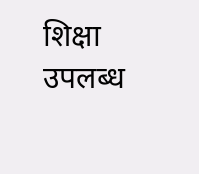शिक्षा उपलब्ध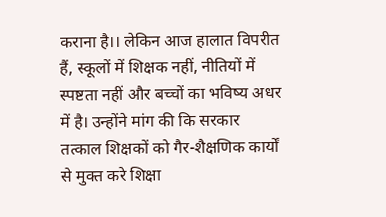कराना है।। लेकिन आज हालात विपरीत हैं, स्कूलों में शिक्षक नहीं, नीतियों में स्पष्टता नहीं और बच्चों का भविष्य अधर में है। उन्होंने मांग की कि सरकार तत्काल शिक्षकों को गैर-शैक्षणिक कार्यों से मुक्त करे शिक्षा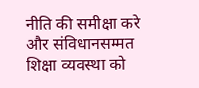नीति की समीक्षा करे और संविधानसम्मत शिक्षा व्यवस्था को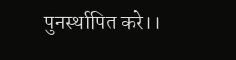पुनर्स्थापित करे।।